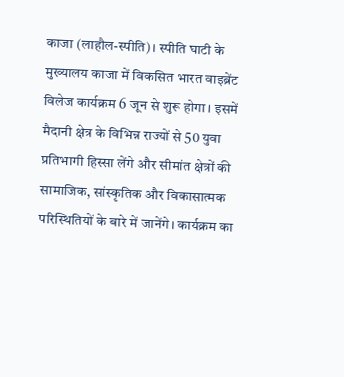काजा (लाहौल-स्पीति)। स्पीति घाटी के मुख्यालय काजा में विकसित भारत वाइब्रेंट विलेज कार्यक्रम 6 जून से शुरू होगा। इसमें मैदानी क्षेत्र के विभिन्न राज्यों से 50 युवा प्रतिभागी हिस्सा लेंगे और सीमांत क्षेत्रों की सामाजिक, सांस्कृतिक और विकासात्मक परिस्थितियों के बारे में जानेंगे। कार्यक्रम का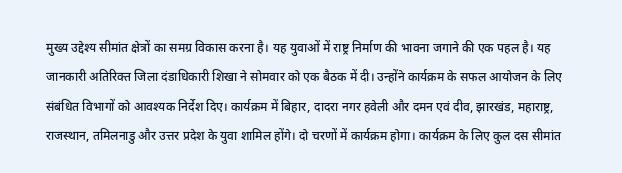मुख्य उद्देश्य सीमांत क्षेत्रों का समग्र विकास करना है। यह युवाओं में राष्ट्र निर्माण की भावना जगाने की एक पहल है। यह जानकारी अतिरिक्त जिला दंडाधिकारी शिखा ने सोमवार को एक बैठक में दी। उन्होंने कार्यक्रम के सफल आयोजन के लिए संबंधित विभागों को आवश्यक निर्देश दिए। कार्यक्रम में बिहार, दादरा नगर हवेली और दमन एवं दीव, झारखंड, महाराष्ट्र, राजस्थान, तमिलनाडु और उत्तर प्रदेश के युवा शामिल होंगे। दो चरणों में कार्यक्रम होगा। कार्यक्रम के लिए कुल दस सीमांत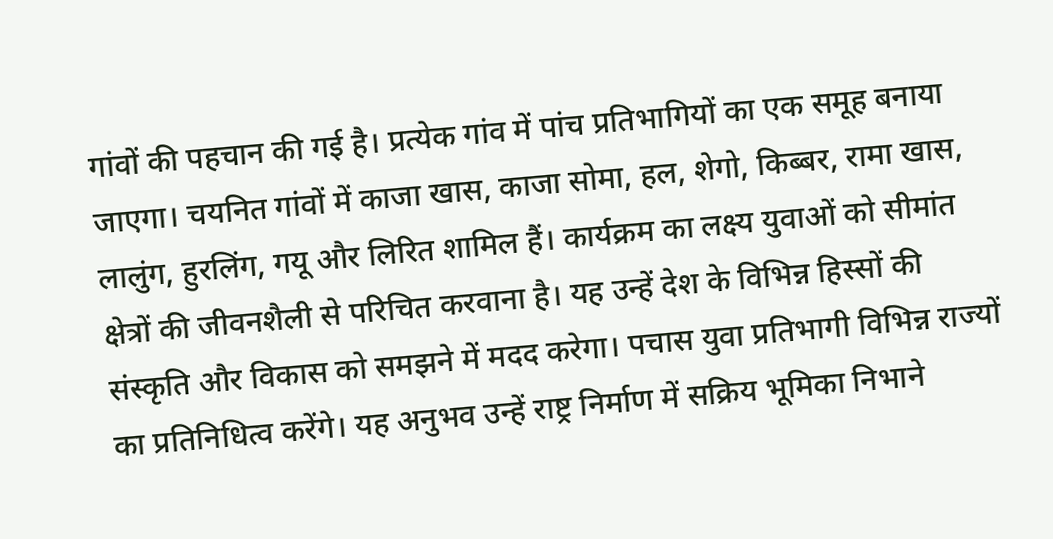गांवों की पहचान की गई है। प्रत्येक गांव में पांच प्रतिभागियों का एक समूह बनाया जाएगा। चयनित गांवों में काजा खास, काजा सोमा, हल, शेगो, किब्बर, रामा खास, लालुंग, हुरलिंग, गयू और लिरित शामिल हैं। कार्यक्रम का लक्ष्य युवाओं को सीमांत क्षेत्रों की जीवनशैली से परिचित करवाना है। यह उन्हें देश के विभिन्न हिस्सों की संस्कृति और विकास को समझने में मदद करेगा। पचास युवा प्रतिभागी विभिन्न राज्यों का प्रतिनिधित्व करेंगे। यह अनुभव उन्हें राष्ट्र निर्माण में सक्रिय भूमिका निभाने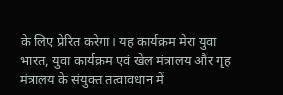के लिए प्रेरित करेगा। यह कार्यक्रम मेरा युवा भारत, युवा कार्यक्रम एवं खेल मंत्रालय और गृह मंत्रालय के संयुक्त तत्वावधान में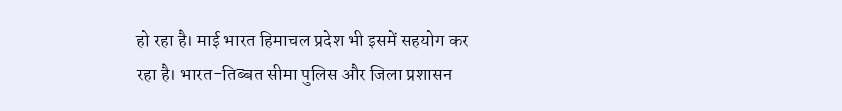हो रहा है। माई भारत हिमाचल प्रदेश भी इसमें सहयोग कर रहा है। भारत-तिब्बत सीमा पुलिस और जिला प्रशासन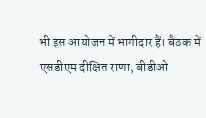भी इस आयोजन में भागीदार हैं। बैठक में एसडीएम दीक्षित राणा, बीडीओ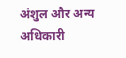अंशुल और अन्य अधिकारी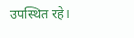उपस्थित रहे।